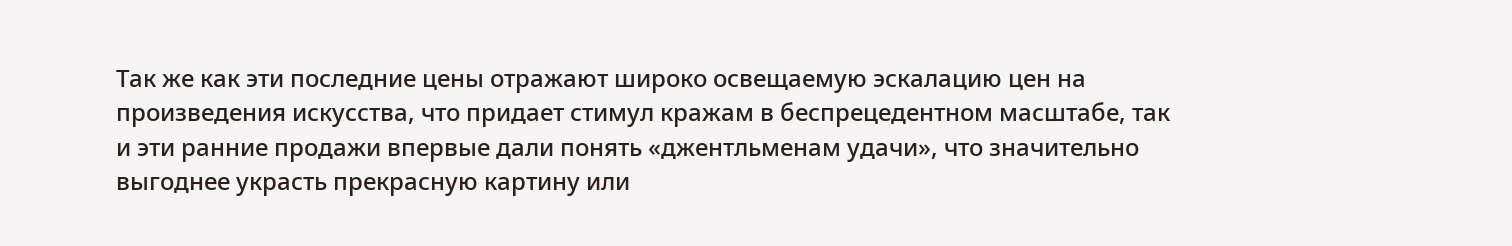Так же как эти последние цены отражают широко освещаемую эскалацию цен на произведения искусства, что придает стимул кражам в беспрецедентном масштабе, так и эти ранние продажи впервые дали понять «джентльменам удачи», что значительно выгоднее украсть прекрасную картину или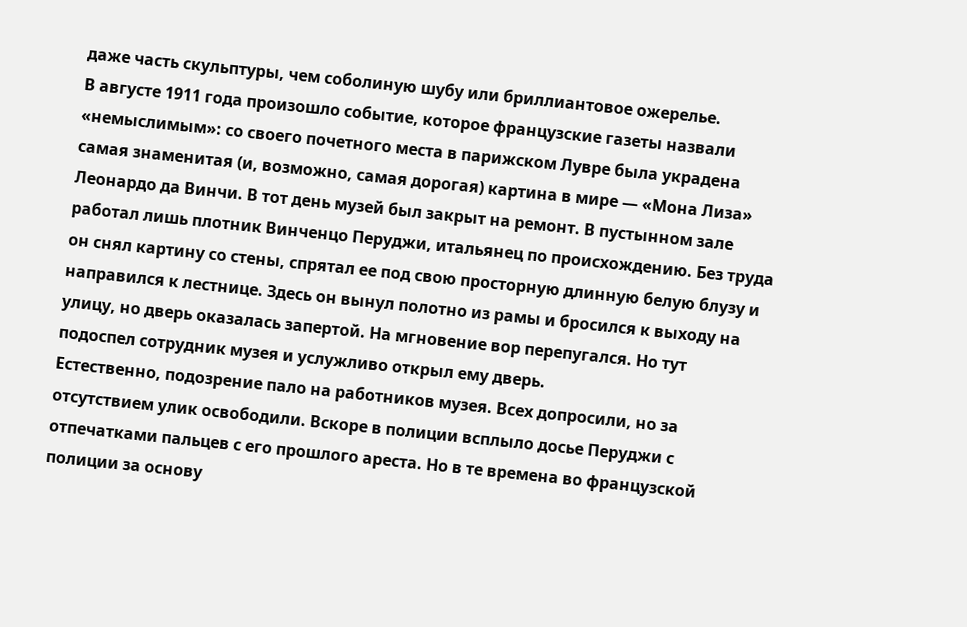даже часть скульптуры, чем соболиную шубу или бриллиантовое ожерелье.
В августе 1911 года произошло событие, которое французские газеты назвали «немыслимым»: со своего почетного места в парижском Лувре была украдена самая знаменитая (и, возможно, самая дорогая) картина в мире — «Мона Лиза» Леонардо да Винчи. В тот день музей был закрыт на ремонт. В пустынном зале работал лишь плотник Винченцо Перуджи, итальянец по происхождению. Без труда он снял картину со стены, спрятал ее под свою просторную длинную белую блузу и направился к лестнице. Здесь он вынул полотно из рамы и бросился к выходу на улицу, но дверь оказалась запертой. На мгновение вор перепугался. Но тут подоспел сотрудник музея и услужливо открыл ему дверь.
Естественно, подозрение пало на работников музея. Всех допросили, но за отсутствием улик освободили. Вскоре в полиции всплыло досье Перуджи с отпечатками пальцев с его прошлого ареста. Но в те времена во французской полиции за основу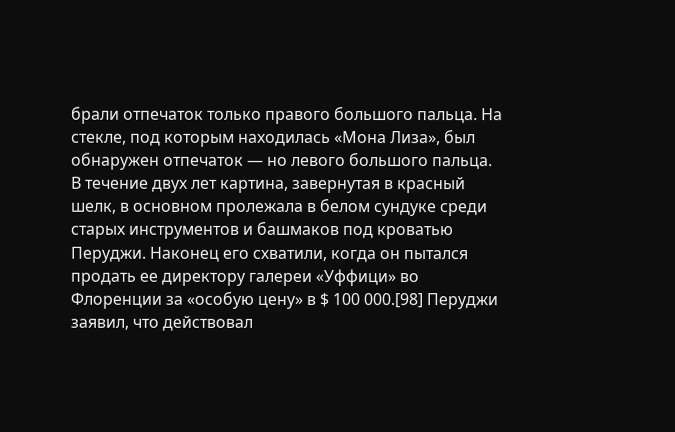брали отпечаток только правого большого пальца. На стекле, под которым находилась «Мона Лиза», был обнаружен отпечаток — но левого большого пальца.
В течение двух лет картина, завернутая в красный шелк, в основном пролежала в белом сундуке среди старых инструментов и башмаков под кроватью Перуджи. Наконец его схватили, когда он пытался продать ее директору галереи «Уффици» во Флоренции за «особую цену» в $ 100 000.[98] Перуджи заявил, что действовал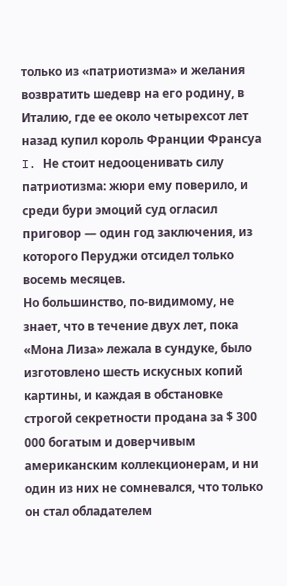только из «патриотизма» и желания возвратить шедевр на его родину, в Италию, где ее около четырехсот лет назад купил король Франции Франсуа I. Не стоит недооценивать силу патриотизма: жюри ему поверило, и среди бури эмоций суд огласил приговор — один год заключения, из которого Перуджи отсидел только восемь месяцев.
Но большинство, по-видимому, не знает, что в течение двух лет, пока «Мона Лиза» лежала в сундуке, было изготовлено шесть искусных копий картины, и каждая в обстановке строгой секретности продана за $ 300 000 богатым и доверчивым американским коллекционерам, и ни один из них не сомневался, что только он стал обладателем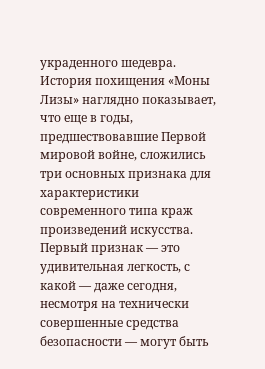украденного шедевра.
История похищения «Моны Лизы» наглядно показывает, что еще в годы, предшествовавшие Первой мировой войне, сложились три основных признака для характеристики современного типа краж произведений искусства.
Первый признак — это удивительная легкость, с какой — даже сегодня, несмотря на технически совершенные средства безопасности — могут быть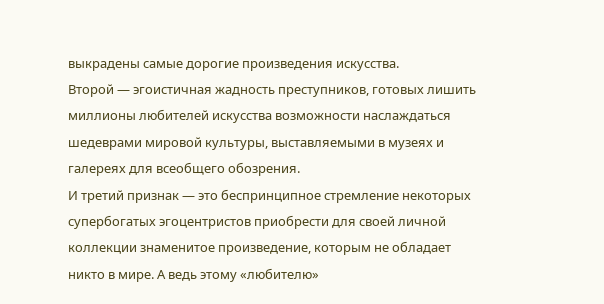выкрадены самые дорогие произведения искусства.
Второй — эгоистичная жадность преступников, готовых лишить миллионы любителей искусства возможности наслаждаться шедеврами мировой культуры, выставляемыми в музеях и галереях для всеобщего обозрения.
И третий признак — это беспринципное стремление некоторых супербогатых эгоцентристов приобрести для своей личной коллекции знаменитое произведение, которым не обладает никто в мире. А ведь этому «любителю»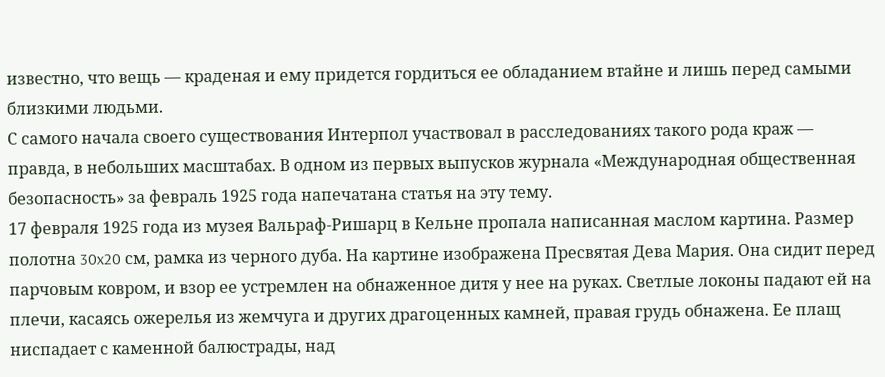известно, что вещь — краденая и ему придется гордиться ее обладанием втайне и лишь перед самыми близкими людьми.
С самого начала своего существования Интерпол участвовал в расследованиях такого рода краж — правда, в небольших масштабах. В одном из первых выпусков журнала «Международная общественная безопасность» за февраль 1925 года напечатана статья на эту тему.
17 февраля 1925 года из музея Вальраф-Ришарц в Кельне пропала написанная маслом картина. Размер полотна 30x20 см, рамка из черного дуба. На картине изображена Пресвятая Дева Мария. Она сидит перед парчовым ковром, и взор ее устремлен на обнаженное дитя у нее на руках. Светлые локоны падают ей на плечи, касаясь ожерелья из жемчуга и других драгоценных камней, правая грудь обнажена. Ее плащ ниспадает с каменной балюстрады, над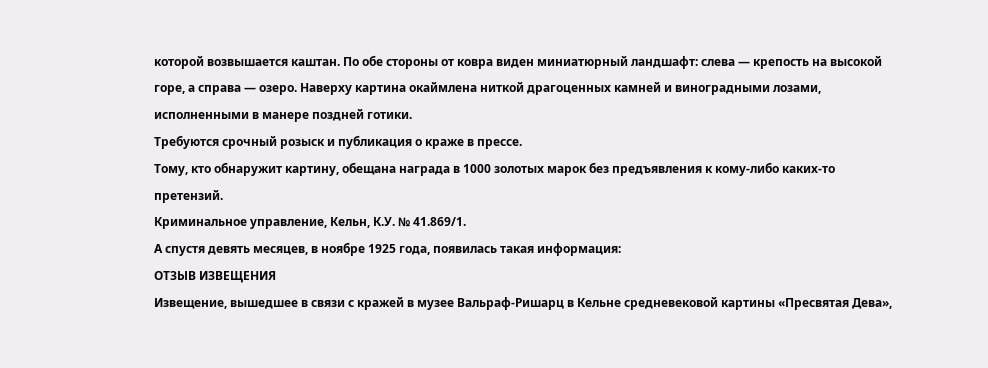которой возвышается каштан. По обе стороны от ковра виден миниатюрный ландшафт: слева — крепость на высокой горе, а справа — озеро. Наверху картина окаймлена ниткой драгоценных камней и виноградными лозами, исполненными в манере поздней готики.
Требуются срочный розыск и публикация о краже в прессе.
Тому, кто обнаружит картину, обещана награда в 1000 золотых марок без предъявления к кому-либо каких-то претензий.
Криминальное управление, Кельн, К.У. № 41.869/1.
А спустя девять месяцев, в ноябре 1925 года, появилась такая информация:
ОТЗЫВ ИЗВЕЩЕНИЯ
Извещение, вышедшее в связи с кражей в музее Вальраф-Ришарц в Кельне средневековой картины «Пресвятая Дева»,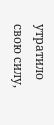утратило свою силу,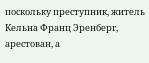поскольку преступник, житель Кельна Франц Эренберг, арестован, а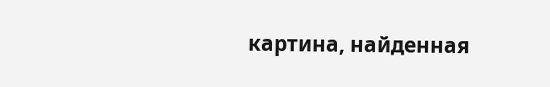картина, найденная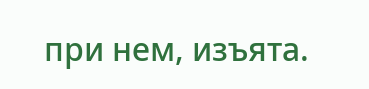при нем, изъята.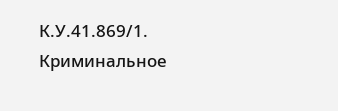К.У.41.869/1. Криминальное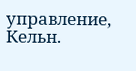управление, Кельн.